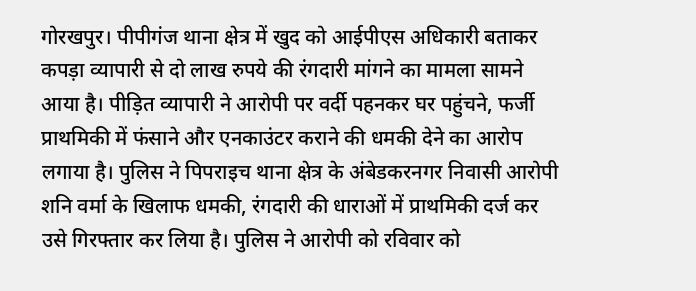गोरखपुर। पीपीगंज थाना क्षेत्र में खुद को आईपीएस अधिकारी बताकर कपड़ा व्यापारी से दो लाख रुपये की रंगदारी मांगने का मामला सामने आया है। पीड़ित व्यापारी ने आरोपी पर वर्दी पहनकर घर पहुंचने, फर्जी प्राथमिकी में फंसाने और एनकाउंटर कराने की धमकी देने का आरोप लगाया है। पुलिस ने पिपराइच थाना क्षेत्र के अंबेडकरनगर निवासी आरोपी शनि वर्मा के खिलाफ धमकी, रंगदारी की धाराओं में प्राथमिकी दर्ज कर उसे गिरफ्तार कर लिया है। पुलिस ने आरोपी को रविवार को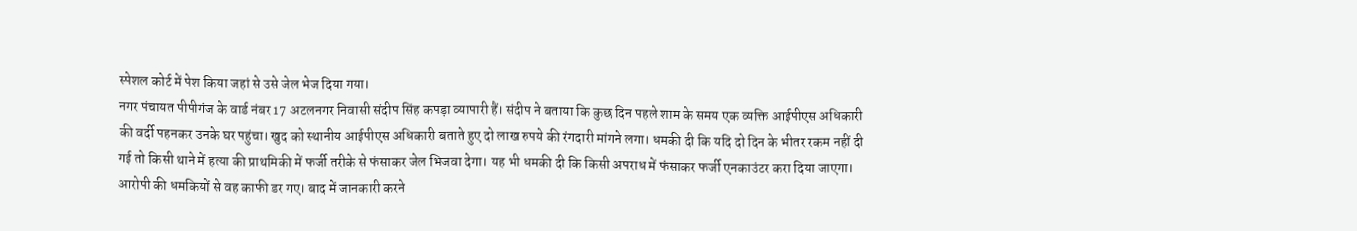स्पेशल कोर्ट में पेश किया जहां से उसे जेल भेज दिया गया।
नगर पंचायत पीपीगंज के वार्ड नंबर 17 अटलनगर निवासी संदीप सिंह कपड़ा व्यापारी हैं। संदीप ने बताया कि कुछ दिन पहले शाम के समय एक व्यक्ति आईपीएस अधिकारी की वर्दी पहनकर उनके घर पहुंचा। खुद को स्थानीय आईपीएस अधिकारी बताते हुए दो लाख रुपये की रंगदारी मांगने लगा। धमकी दी कि यदि दो दिन के भीतर रकम नहीं दी गई तो किसी थाने में हत्या की प्राथमिकी में फर्जी तरीके से फंसाकर जेल भिजवा देगा। यह भी धमकी दी कि किसी अपराध में फंसाकर फर्जी एनकाउंटर करा दिया जाएगा।
आरोपी की धमकियों से वह काफी डर गए। बाद में जानकारी करने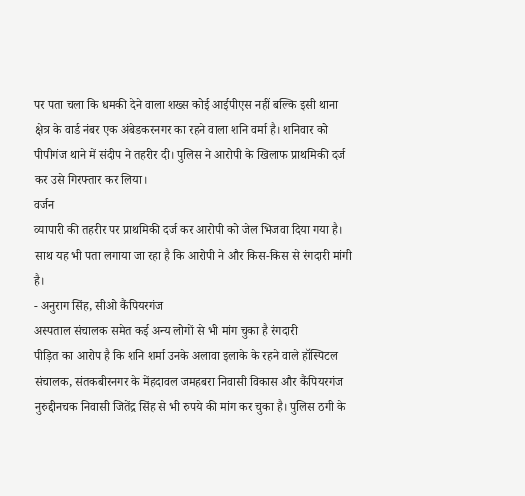पर पता चला कि धमकी देने वाला शख्स कोई आईपीएस नहीं बल्कि इसी थाना क्षेत्र के वार्ड नंबर एक अंबेडकरनगर का रहने वाला शनि वर्मा है। शनिवार को पीपीगंज थाने में संदीप ने तहरीर दी। पुलिस ने आरोपी के खिलाफ प्राथमिकी दर्ज कर उसे गिरफ्तार कर लिया।
वर्जन
व्यापारी की तहरीर पर प्राथमिकी दर्ज कर आरोपी को जेल भिजवा दिया गया है। साथ यह भी पता लगाया जा रहा है कि आरोपी ने और किस-किस से रंगदारी मांगी है।
- अनुराग सिंह, सीओ कैंपियरगंज
अस्पताल संचालक समेत कई अन्य लोगों से भी मांग चुका है रंगदारी
पीड़ित का आरोप है कि शनि शर्मा उनके अलावा इलाके के रहने वाले हॉस्पिटल संचालक, संतकबीरनगर के मेंहदावल जमहबरा निवासी विकास और कैंपियरगंज नुरुद्दीनचक निवासी जितेंद्र सिंह से भी रुपये की मांग कर चुका है। पुलिस ठगी के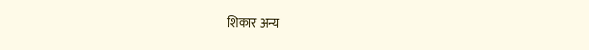शिकार अन्य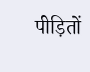पीड़ितों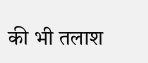की भी तलाश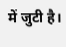में जुटी है।